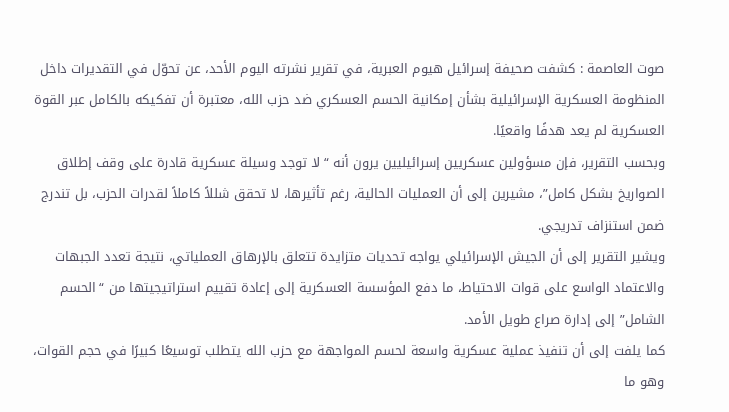صوت العاصمة : كشفت صحيفة إسرائيل هيوم العبرية، في تقرير نشرته اليوم الأحد، عن تحوّل في التقديرات داخل المنظومة العسكرية الإسرائيلية بشأن إمكانية الحسم العسكري ضد حزب الله، معتبرة أن تفكيكه بالكامل عبر القوة العسكرية لم يعد هدفًا واقعيًا.
وبحسب التقرير، فإن مسؤولين عسكريين إسرائيليين يرون أنه “لا توجد وسيلة عسكرية قادرة على وقف إطلاق الصواريخ بشكل كامل”، مشيرين إلى أن العمليات الحالية، رغم تأثيرها، لا تحقق شللاً كاملاً لقدرات الحزب، بل تندرج ضمن استنزاف تدريجي.
ويشير التقرير إلى أن الجيش الإسرائيلي يواجه تحديات متزايدة تتعلق بالإرهاق العملياتي، نتيجة تعدد الجبهات والاعتماد الواسع على قوات الاحتياط، ما دفع المؤسسة العسكرية إلى إعادة تقييم استراتيجيتها من “الحسم الشامل” إلى إدارة صراع طويل الأمد.
كما يلفت إلى أن تنفيذ عملية عسكرية واسعة لحسم المواجهة مع حزب الله يتطلب توسيعًا كبيرًا في حجم القوات، وهو ما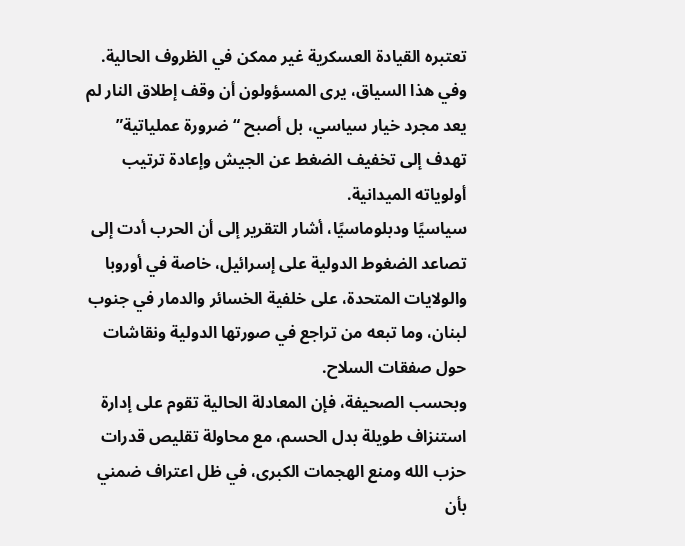تعتبره القيادة العسكرية غير ممكن في الظروف الحالية.
وفي هذا السياق، يرى المسؤولون أن وقف إطلاق النار لم يعد مجرد خيار سياسي، بل أصبح “ضرورة عملياتية” تهدف إلى تخفيف الضغط عن الجيش وإعادة ترتيب أولوياته الميدانية.
سياسيًا ودبلوماسيًا، أشار التقرير إلى أن الحرب أدت إلى تصاعد الضغوط الدولية على إسرائيل، خاصة في أوروبا والولايات المتحدة، على خلفية الخسائر والدمار في جنوب لبنان، وما تبعه من تراجع في صورتها الدولية ونقاشات حول صفقات السلاح.
وبحسب الصحيفة، فإن المعادلة الحالية تقوم على إدارة استنزاف طويلة بدل الحسم، مع محاولة تقليص قدرات حزب الله ومنع الهجمات الكبرى، في ظل اعتراف ضمني بأن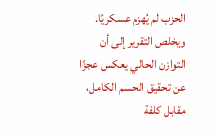الحزب لم يُهزم عسكريًا.
ويخلص التقرير إلى أن التوازن الحالي يعكس عجزًا عن تحقيق الحسم الكامل، مقابل كلفة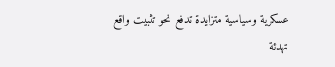عسكرية وسياسية متزايدة تدفع نحو تثبيت واقع تهدئة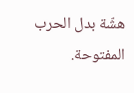هشّة بدل الحرب المفتوحة.